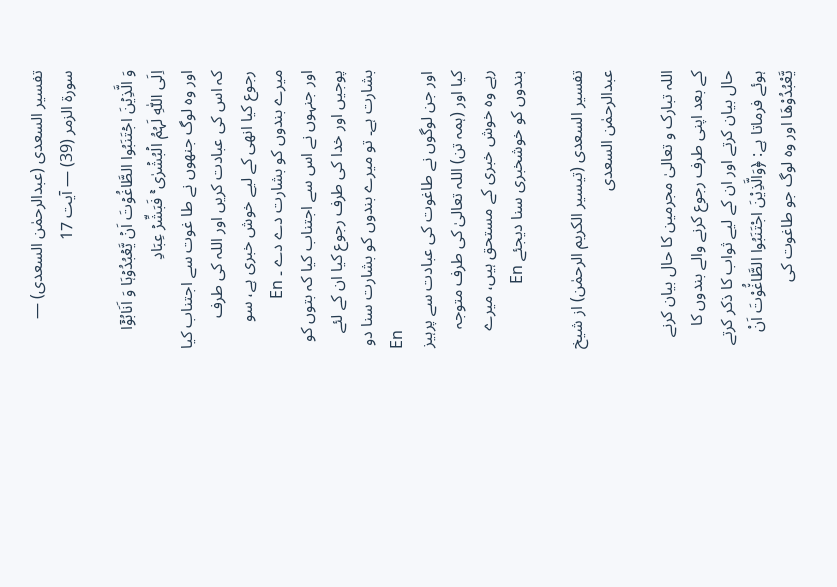تفسیر السعدی (عبدالرحمٰن السعدی) — سورۃ الزمر (39) — آیت 17

وَ الَّذِیۡنَ اجۡتَنَبُوا الطَّاغُوۡتَ اَنۡ یَّعۡبُدُوۡہَا وَ اَنَابُوۡۤا اِلَی اللّٰہِ لَہُمُ الۡبُشۡرٰی ۚ فَبَشِّرۡ عِبَادِ
اور وہ لوگ جنھوں نے طا غوت سے اجتناب کیا کہ اس کی عبادت کریں اور اللہ کی طرف رجوع کیا انھی کے لیے خوش خبری ہے، سو میرے بندوں کو بشارت دے دے ۔ En
اور جنہوں نے اس سے اجتناب کیا کہ بتوں کو پوجیں اور خدا کی طرف رجوع کیا ان کے لئے بشارت ہے۔ تو میرے بندوں کو بشارت سنا دو
En
اور جن لوگوں نے طاغوت کی عبادت سے پرہیز کیا اور (ہمہ تن) اللہ تعالیٰ کی طرف متوجہ رہے وه خوش خبری کے مستحق ہیں، میرے بندوں کو خوشخبری سنا دیجئے En

تفسیر السعدی (تیسیر الکریم الرحمٰن) از شیخ عبدالرحمٰن السعدی

اللہ تبارک و تعالیٰ مجرمین کا حال بیان کرنے کے بعد اپنی طرف رجوع کرنے والے بندوں کا حال بیان کرتے اور ان کے لیے ثواب کا ذکر کرتے ہوئے فرماتا ہے: ﴿وَالَّذِیْنَ اجْتَنَبُوا الطَّاغُ٘وْتَ اَنْ یَّعْبُدُوْهَا اور وہ لوگ جو طاغوت کی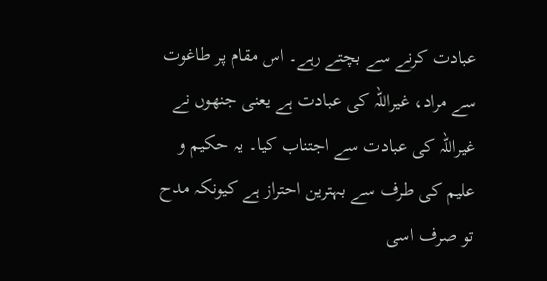عبادت کرنے سے بچتے رہے۔ اس مقام پر طاغوت سے مراد، غیراللہ کی عبادت ہے یعنی جنھوں نے غیراللہ کی عبادت سے اجتناب کیا۔ یہ حکیم و علیم کی طرف سے بہترین احتراز ہے کیونکہ مدح تو صرف اسی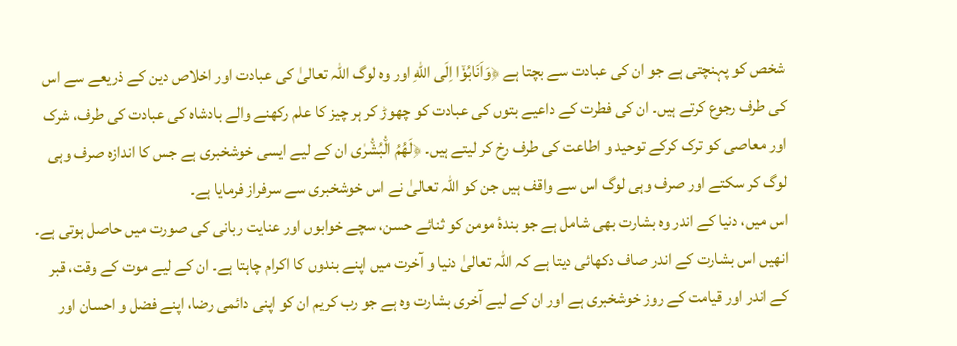شخص کو پہنچتی ہے جو ان کی عبادت سے بچتا ہے ﴿وَاَنَابُوْۤا اِلَى اللّٰهِ اور وہ لوگ اللہ تعالیٰ کی عبادت اور اخلاص دین کے ذریعے سے اس کی طرف رجوع کرتے ہیں۔ ان کی فطرت کے داعیے بتوں کی عبادت کو چھوڑ کر ہر چیز کا علم رکھنے والے بادشاہ کی عبادت کی طرف، شرک اور معاصی کو ترک کرکے توحید و اطاعت کی طرف رخ کر لیتے ہیں۔ ﴿لَهُمُ الْ٘بُشْ٘رٰى ان کے لیے ایسی خوشخبری ہے جس کا اندازہ صرف وہی لوگ کر سکتے اور صرف وہی لوگ اس سے واقف ہیں جن کو اللہ تعالیٰ نے اس خوشخبری سے سرفراز فرمایا ہے۔
اس میں، دنیا کے اندر وہ بشارت بھی شامل ہے جو بندۂ مومن کو ثنائے حسن، سچے خوابوں اور عنایت ربانی کی صورت میں حاصل ہوتی ہے۔ انھیں اس بشارت کے اندر صاف دکھائی دیتا ہے کہ اللہ تعالیٰ دنیا و آخرت میں اپنے بندوں کا اکرام چاہتا ہے۔ ان کے لیے موت کے وقت، قبر کے اندر اور قیامت کے روز خوشخبری ہے اور ان کے لیے آخری بشارت وہ ہے جو رب کریم ان کو اپنی دائمی رضا، اپنے فضل و احسان اور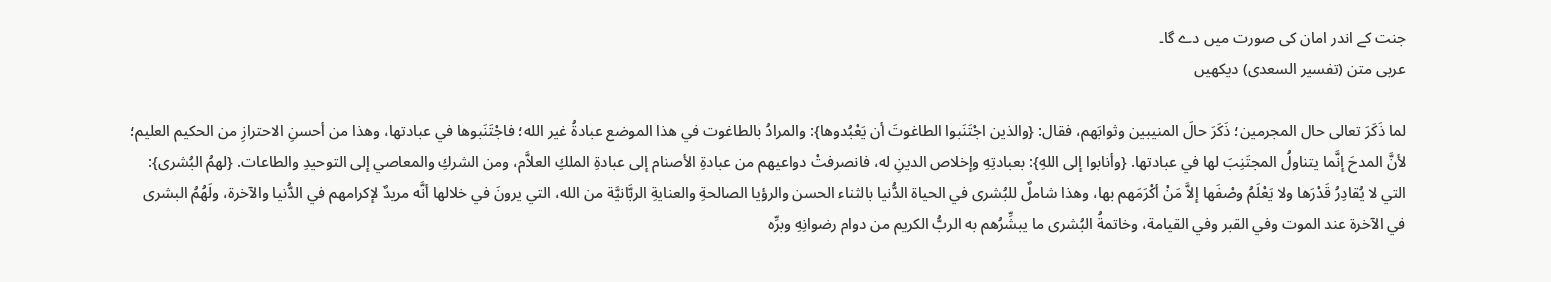جنت کے اندر امان کی صورت میں دے گا۔
عربی متن (تفسیر السعدی) دیکھیں

لما ذَكَرَ تعالى حال المجرمين؛ ذَكَرَ حالَ المنيبين وثوابَهم، فقال: {والذين اجْتَنَبوا الطاغوتَ أن يَعْبُدوها}: والمرادُ بالطاغوت في هذا الموضع عبادةُ غير الله؛ فاجْتَنَبوها في عبادتها، وهذا من أحسنِ الاحترازِ من الحكيم العليم؛ لأنَّ المدحَ إنَّما يتناولُ المجتَنِبَ لها في عبادتها. {وأنابوا إلى اللهِ}: بعبادتِهِ وإخلاص الدينِ له، فانصرفتْ دواعيهم من عبادةِ الأصنام إلى عبادةِ الملكِ العلاَّم، ومن الشركِ والمعاصي إلى التوحيدِ والطاعات. {لهمُ البُشرى}: التي لا يُقادِرُ قَدْرَها ولا يَعْلَمُ وصْفَها إلاَّ مَنْ أكْرَمَهم بها، وهذا شاملٌ للبُشرى في الحياة الدُّنيا بالثناء الحسن والرؤيا الصالحةِ والعنايةِ الربَّانيَّة من الله، التي يرونَ في خلالها أنَّه مريدٌ لإكرامهم في الدُّنيا والآخرة، ولَهُمُ البشرى في الآخرة عند الموت وفي القبر وفي القيامة، وخاتمةُ البُشرى ما يبشِّرُهم به الربُّ الكريم من دوام رضوانِهِ وبرِّه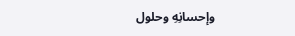وإحسانِهِ وحلول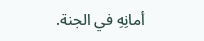أمانِهِ في الجنة.